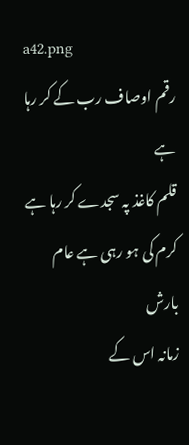a42.png
رقم اوصاف رب کے کر رہا ہے
قلم کاغذ پہ سجدے کر رہا ہے
کرم کی ہو رہی ہے عام بارش
زمانہ اس کے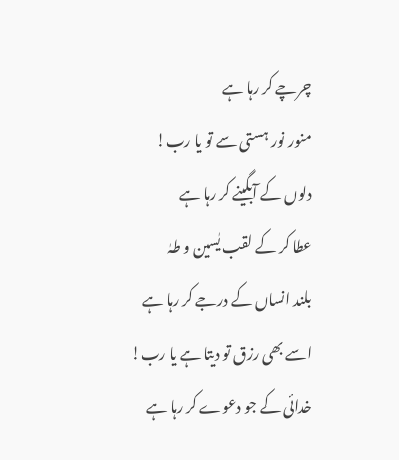چرچے کر رہا ہے
منور نور ہستی سے تو یا رب!
دلوں کے آبگینے کر رہا ہے
عطا کر کے لقب یٰسین و طہٰ
بلند انساں کے درجے کر رہا ہے
اسے بھی رزق تو دیتا ہے یا رب!
خدائی کے جو دعوے کر رہا ہے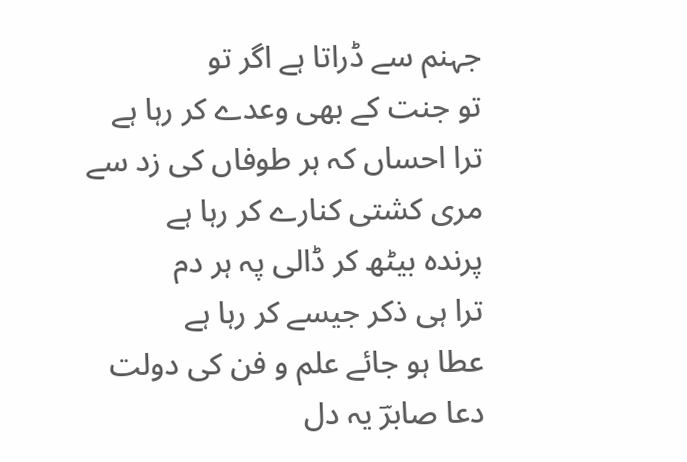جہنم سے ڈراتا ہے اگر تو
تو جنت کے بھی وعدے کر رہا ہے
ترا احساں کہ ہر طوفاں کی زد سے
مری کشتی کنارے کر رہا ہے
پرندہ بیٹھ کر ڈالی پہ ہر دم
ترا ہی ذکر جیسے کر رہا ہے
عطا ہو جائے علم و فن کی دولت
دعا صابرؔ یہ دل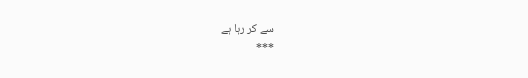سے کر رہا ہے
***